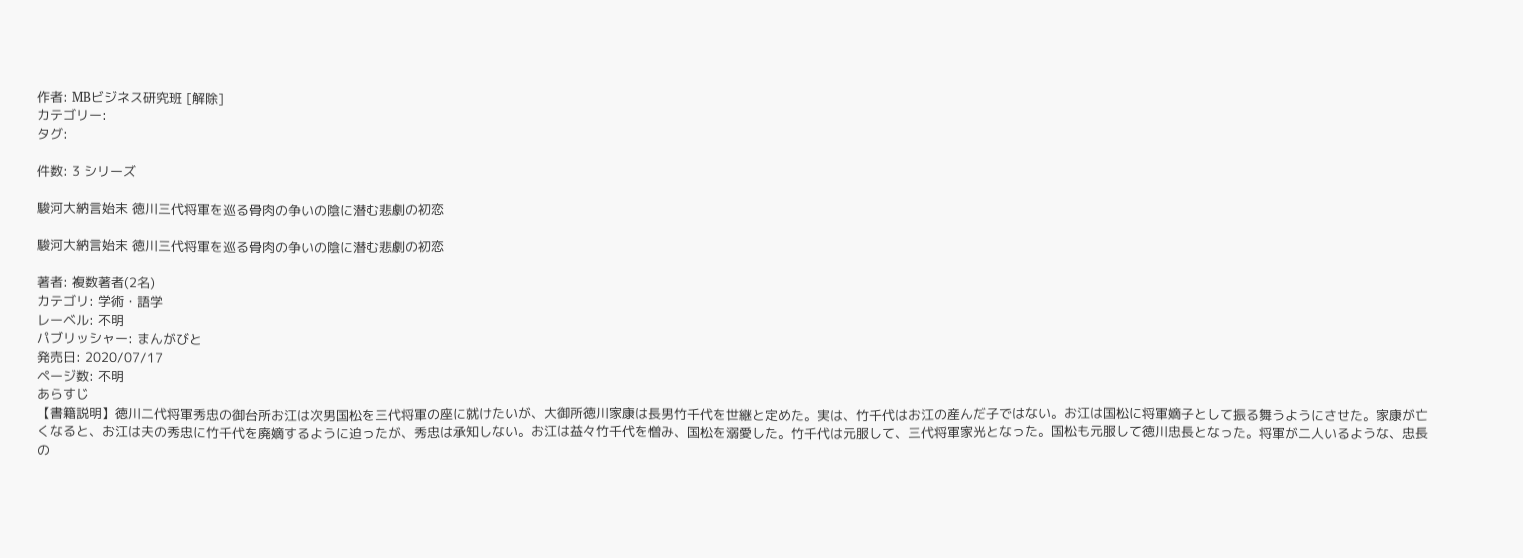作者: MBビジネス研究班 [解除]
カテゴリー:
タグ:

件数: 3 シリーズ

駿河大納言始末 徳川三代将軍を巡る骨肉の争いの陰に潜む悲劇の初恋

駿河大納言始末 徳川三代将軍を巡る骨肉の争いの陰に潜む悲劇の初恋

著者: 複数著者(2名)
カテゴリ: 学術・語学
レーベル: 不明
パブリッシャー: まんがびと
発売日: 2020/07/17
ページ数: 不明
あらすじ
【書籍説明】徳川二代将軍秀忠の御台所お江は次男国松を三代将軍の座に就けたいが、大御所徳川家康は長男竹千代を世継と定めた。実は、竹千代はお江の産んだ子ではない。お江は国松に将軍嫡子として振る舞うようにさせた。家康が亡くなると、お江は夫の秀忠に竹千代を廃嫡するように迫ったが、秀忠は承知しない。お江は益々竹千代を憎み、国松を溺愛した。竹千代は元服して、三代将軍家光となった。国松も元服して徳川忠長となった。将軍が二人いるような、忠長の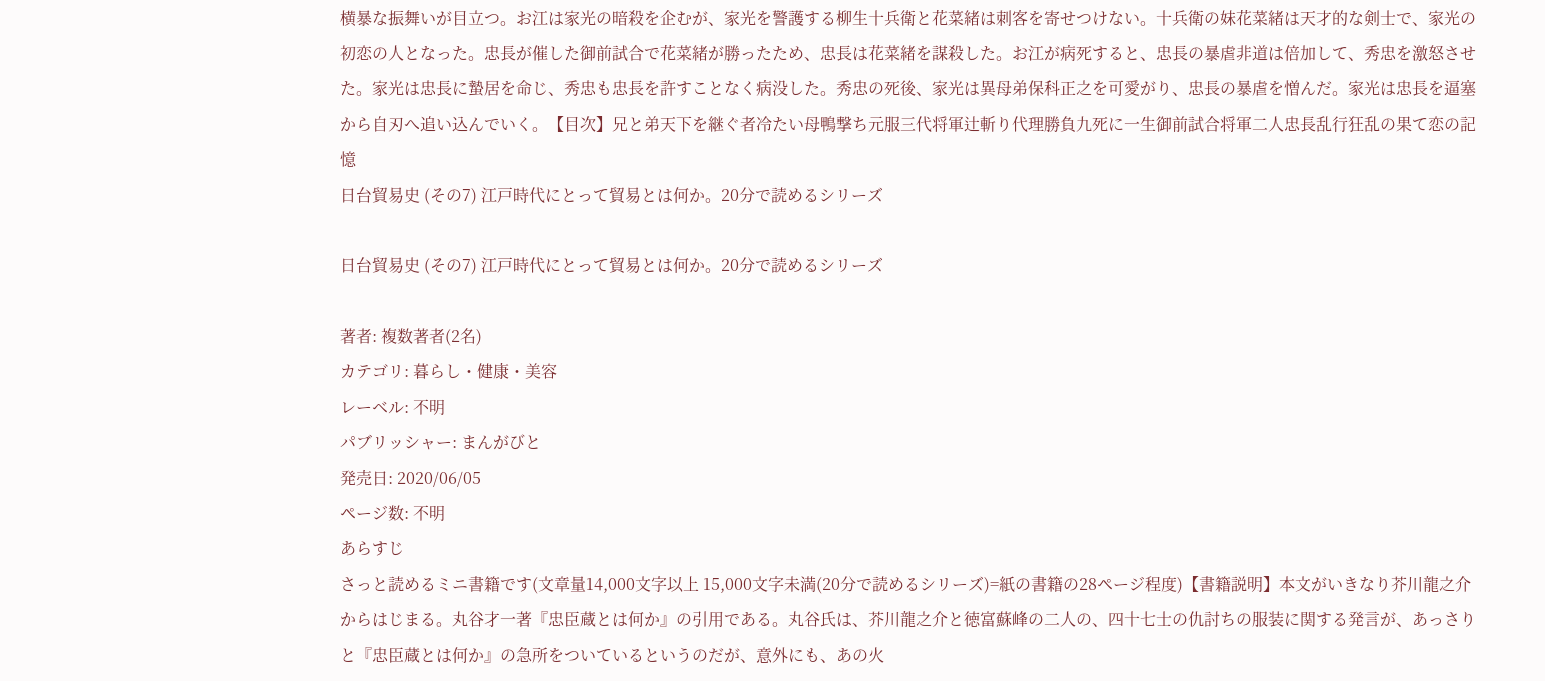横暴な振舞いが目立つ。お江は家光の暗殺を企むが、家光を警護する柳生十兵衛と花菜緒は刺客を寄せつけない。十兵衛の妹花菜緒は天才的な剣士で、家光の初恋の人となった。忠長が催した御前試合で花菜緒が勝ったため、忠長は花菜緒を謀殺した。お江が病死すると、忠長の暴虐非道は倍加して、秀忠を激怒させた。家光は忠長に蟄居を命じ、秀忠も忠長を許すことなく病没した。秀忠の死後、家光は異母弟保科正之を可愛がり、忠長の暴虐を憎んだ。家光は忠長を逼塞から自刃へ追い込んでいく。【目次】兄と弟天下を継ぐ者冷たい母鴨撃ち元服三代将軍辻斬り代理勝負九死に一生御前試合将軍二人忠長乱行狂乱の果て恋の記憶
日台貿易史 (その7) 江戸時代にとって貿易とは何か。20分で読めるシリーズ

日台貿易史 (その7) 江戸時代にとって貿易とは何か。20分で読めるシリーズ

著者: 複数著者(2名)
カテゴリ: 暮らし・健康・美容
レーベル: 不明
パブリッシャー: まんがびと
発売日: 2020/06/05
ページ数: 不明
あらすじ
さっと読めるミニ書籍です(文章量14,000文字以上 15,000文字未満(20分で読めるシリーズ)=紙の書籍の28ページ程度)【書籍説明】本文がいきなり芥川龍之介からはじまる。丸谷才一著『忠臣蔵とは何か』の引用である。丸谷氏は、芥川龍之介と徳富蘇峰の二人の、四十七士の仇討ちの服装に関する発言が、あっさりと『忠臣蔵とは何か』の急所をついているというのだが、意外にも、あの火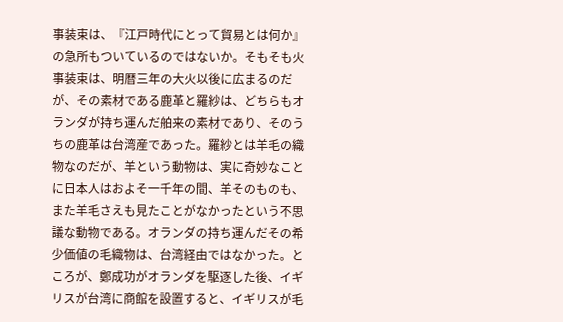事装束は、『江戸時代にとって貿易とは何か』の急所もついているのではないか。そもそも火事装束は、明暦三年の大火以後に広まるのだが、その素材である鹿革と羅紗は、どちらもオランダが持ち運んだ舶来の素材であり、そのうちの鹿革は台湾産であった。羅紗とは羊毛の織物なのだが、羊という動物は、実に奇妙なことに日本人はおよそ一千年の間、羊そのものも、また羊毛さえも見たことがなかったという不思議な動物である。オランダの持ち運んだその希少価値の毛織物は、台湾経由ではなかった。ところが、鄭成功がオランダを駆逐した後、イギリスが台湾に商館を設置すると、イギリスが毛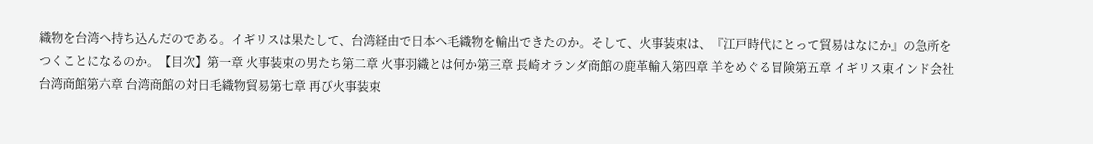織物を台湾へ持ち込んだのである。イギリスは果たして、台湾経由で日本へ毛織物を輸出できたのか。そして、火事装束は、『江戸時代にとって貿易はなにか』の急所をつくことになるのか。【目次】第一章 火事装束の男たち第二章 火事羽織とは何か第三章 長崎オランダ商館の鹿革輸入第四章 羊をめぐる冒険第五章 イギリス東インド会社台湾商館第六章 台湾商館の対日毛織物貿易第七章 再び火事装束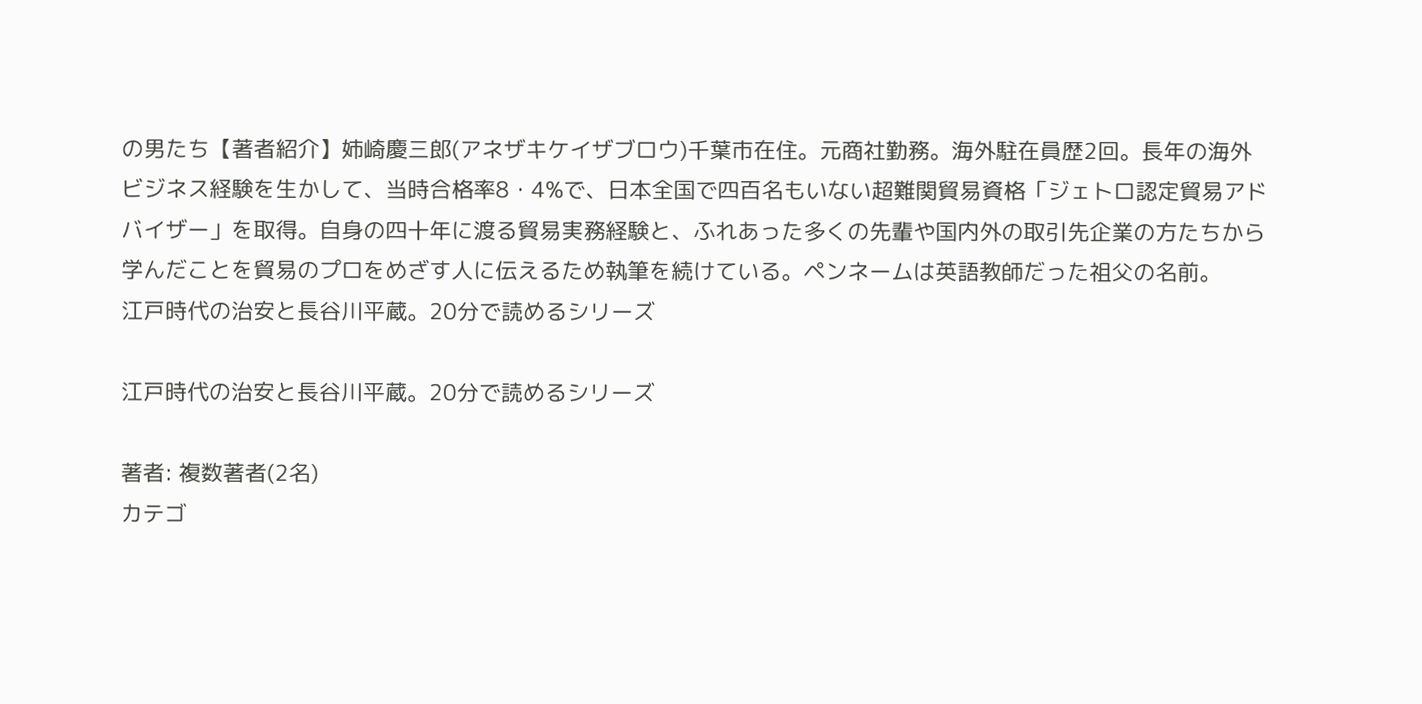の男たち【著者紹介】姉崎慶三郎(アネザキケイザブロウ)千葉市在住。元商社勤務。海外駐在員歴2回。長年の海外ビジネス経験を生かして、当時合格率8・4%で、日本全国で四百名もいない超難関貿易資格「ジェトロ認定貿易アドバイザー」を取得。自身の四十年に渡る貿易実務経験と、ふれあった多くの先輩や国内外の取引先企業の方たちから学んだことを貿易のプロをめざす人に伝えるため執筆を続けている。ペンネームは英語教師だった祖父の名前。
江戸時代の治安と長谷川平蔵。20分で読めるシリーズ

江戸時代の治安と長谷川平蔵。20分で読めるシリーズ

著者: 複数著者(2名)
カテゴ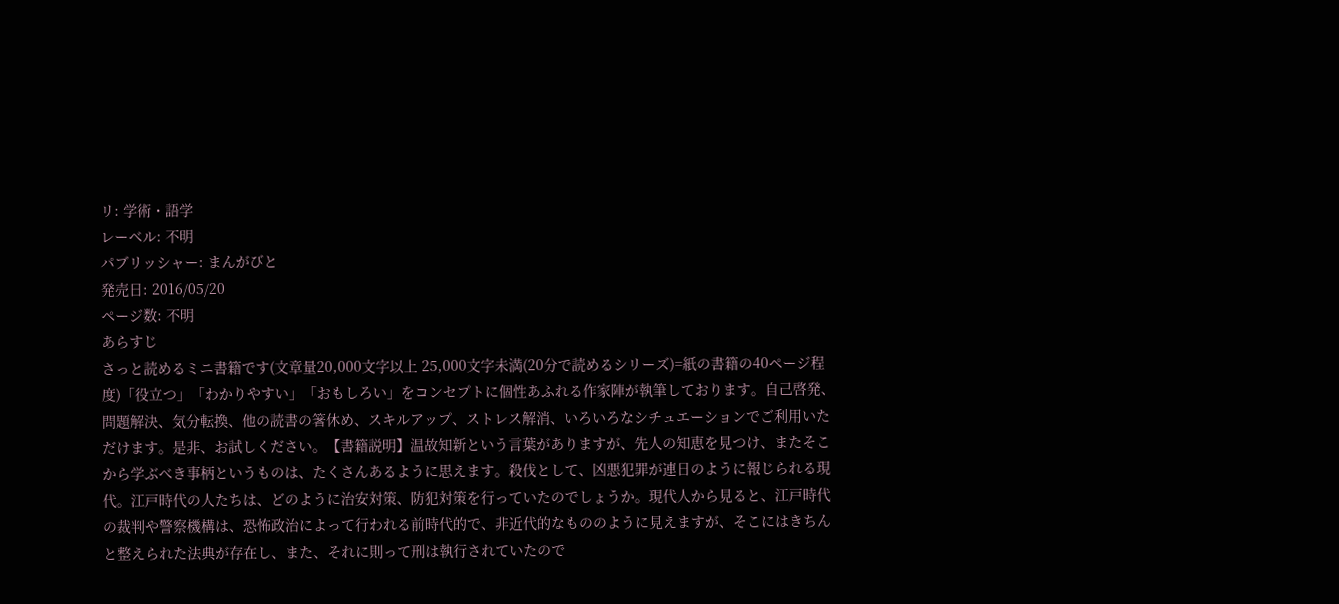リ: 学術・語学
レーベル: 不明
パブリッシャー: まんがびと
発売日: 2016/05/20
ページ数: 不明
あらすじ
さっと読めるミニ書籍です(文章量20,000文字以上 25,000文字未満(20分で読めるシリーズ)=紙の書籍の40ページ程度)「役立つ」「わかりやすい」「おもしろい」をコンセプトに個性あふれる作家陣が執筆しております。自己啓発、問題解決、気分転換、他の読書の箸休め、スキルアップ、ストレス解消、いろいろなシチュエーションでご利用いただけます。是非、お試しください。【書籍説明】温故知新という言葉がありますが、先人の知恵を見つけ、またそこから学ぶべき事柄というものは、たくさんあるように思えます。殺伐として、凶悪犯罪が連日のように報じられる現代。江戸時代の人たちは、どのように治安対策、防犯対策を行っていたのでしょうか。現代人から見ると、江戸時代の裁判や警察機構は、恐怖政治によって行われる前時代的で、非近代的なもののように見えますが、そこにはきちんと整えられた法典が存在し、また、それに則って刑は執行されていたので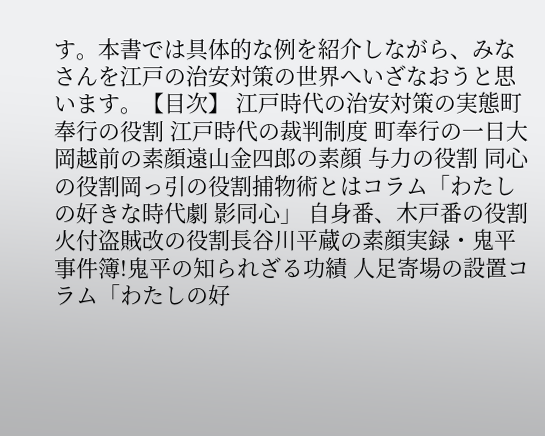す。本書では具体的な例を紹介しながら、みなさんを江戸の治安対策の世界へいざなおうと思います。【目次】 江戸時代の治安対策の実態町奉行の役割 江戸時代の裁判制度 町奉行の一日大岡越前の素顔遠山金四郎の素顔 与力の役割 同心の役割岡っ引の役割捕物術とはコラム「わたしの好きな時代劇 影同心」 自身番、木戸番の役割火付盗賊改の役割長谷川平蔵の素顔実録・鬼平事件簿!鬼平の知られざる功績 人足寄場の設置コラム「わたしの好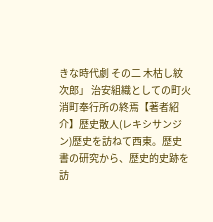きな時代劇 その二 木枯し紋次郎」 治安組織としての町火消町奉行所の終焉【著者紹介】歴史散人(レキシサンジン)歴史を訪ねて西東。歴史書の研究から、歴史的史跡を訪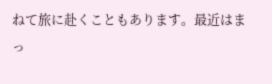ねて旅に赴くこともあります。最近はまっ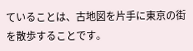ていることは、古地図を片手に東京の街を散歩することです。